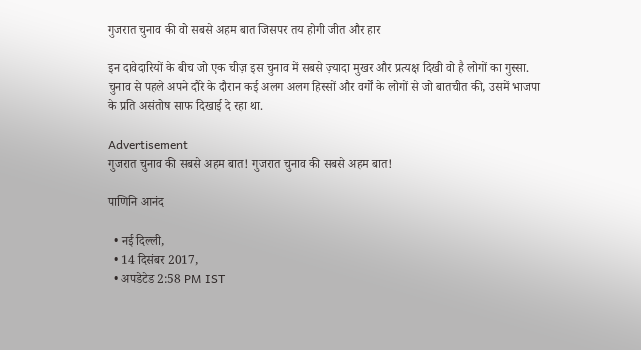गुजरात चुनाव की वो सबसे अहम बात जिसपर तय होगी जीत और हार

इन दावेदारियों के बीच जो एक चीज़ इस चुनाव में सबसे ज़्यादा मुखर और प्रत्यक्ष दिखी वो है लोगों का गुस्सा. चुनाव से पहले अपने दौरे के दौरान कई अलग अलग हिस्सों और वर्गों के लोगों से जो बातचीत की, उसमें भाजपा के प्रति असंतोष साफ दिखाई दे रहा था.

Advertisement
गुजरात चुनाव की सबसे अहम बात! गुजरात चुनाव की सबसे अहम बात!

पाणिनि आनंद

  • नई दिल्ली,
  • 14 दिसंबर 2017,
  • अपडेटेड 2:58 PM IST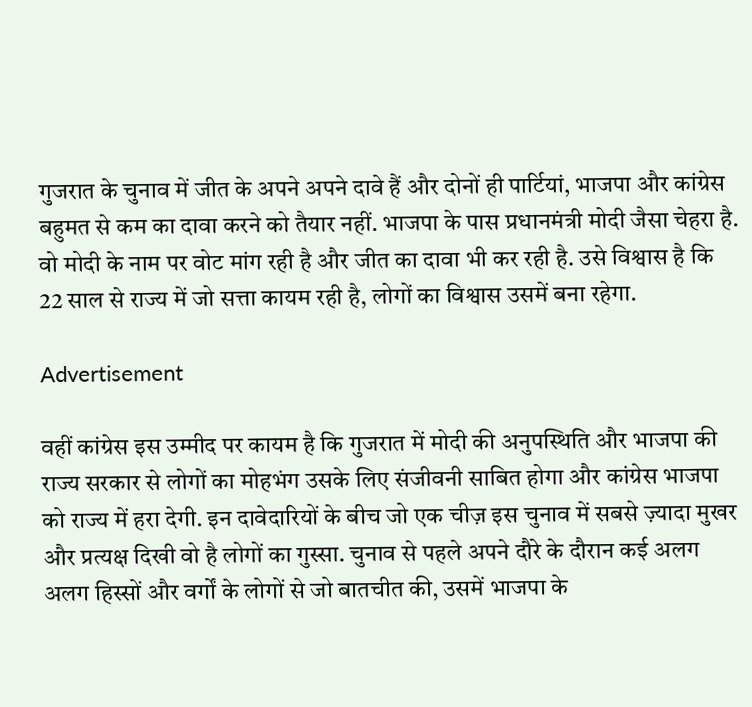गुजरात के चुनाव में जीत के अपने अपने दावे हैं और दोनों ही पार्टियां, भाजपा और कांग्रेस बहुमत से कम का दावा करने को तैयार नहीं. भाजपा के पास प्रधानमंत्री मोदी जैसा चेहरा है. वो मोदी के नाम पर वोट मांग रही है और जीत का दावा भी कर रही है. उसे विश्वास है कि 22 साल से राज्य में जो सत्ता कायम रही है, लोगों का विश्वास उसमें बना रहेगा.

Advertisement

वहीं कांग्रेस इस उम्मीद पर कायम है कि गुजरात में मोदी की अनुपस्थिति और भाजपा की राज्य सरकार से लोगों का मोहभंग उसके लिए संजीवनी साबित होगा और कांग्रेस भाजपा को राज्य में हरा देगी. इन दावेदारियों के बीच जो एक चीज़ इस चुनाव में सबसे ज़्यादा मुखर और प्रत्यक्ष दिखी वो है लोगों का गुस्सा. चुनाव से पहले अपने दौरे के दौरान कई अलग अलग हिस्सों और वर्गों के लोगों से जो बातचीत की, उसमें भाजपा के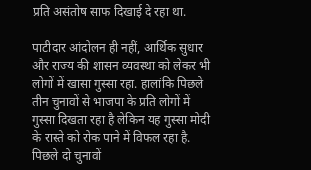प्रति असंतोष साफ दिखाई दे रहा था.

पाटीदार आंदोलन ही नहीं, आर्थिक सुधार और राज्य की शासन व्यवस्था को लेकर भी लोगों में खासा गुस्सा रहा. हालांकि पिछले तीन चुनावों से भाजपा के प्रति लोगों में गुस्सा दिखता रहा है लेकिन यह गुस्सा मोदी के रास्ते को रोक पाने में विफल रहा है. पिछले दो चुनावों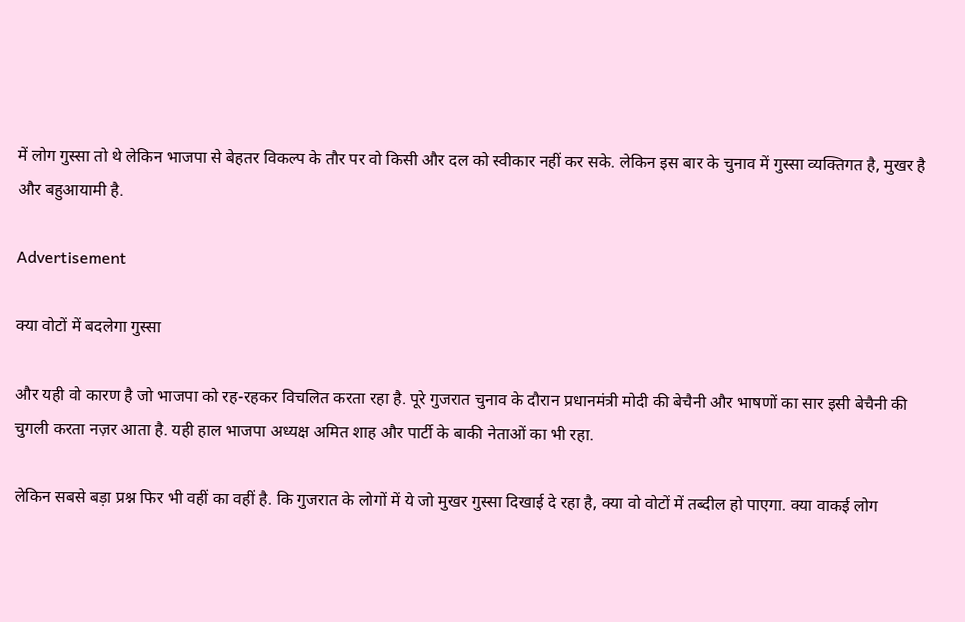में लोग गुस्सा तो थे लेकिन भाजपा से बेहतर विकल्प के तौर पर वो किसी और दल को स्वीकार नहीं कर सके. लेकिन इस बार के चुनाव में गुस्सा व्यक्तिगत है, मुखर है और बहुआयामी है.

Advertisement

क्या वोटों में बदलेगा गुस्सा

और यही वो कारण है जो भाजपा को रह-रहकर विचलित करता रहा है. पूरे गुजरात चुनाव के दौरान प्रधानमंत्री मोदी की बेचैनी और भाषणों का सार इसी बेचैनी की चुगली करता नज़र आता है. यही हाल भाजपा अध्यक्ष अमित शाह और पार्टी के बाकी नेताओं का भी रहा.

लेकिन सबसे बड़ा प्रश्न फिर भी वहीं का वहीं है. कि गुजरात के लोगों में ये जो मुखर गुस्सा दिखाई दे रहा है, क्या वो वोटों में तब्दील हो पाएगा. क्या वाकई लोग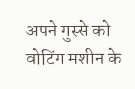अपने गुस्से को वोटिंग मशीन के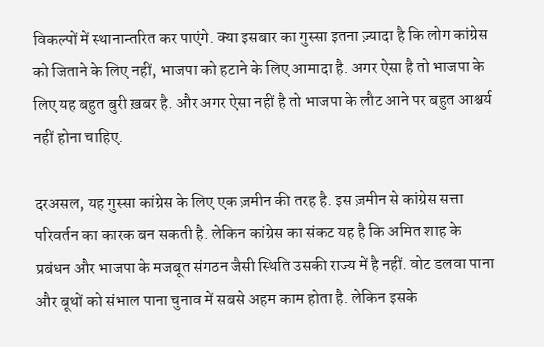विकल्पों में स्थानान्तरित कर पाएंगे. क्या इसबार का गुस्सा इतना ज़्यादा है कि लोग कांग्रेस को जिताने के लिए नहीं, भाजपा को हटाने के लिए आमादा है. अगर ऐसा है तो भाजपा के लिए यह बहुत बुरी ख़बर है. और अगर ऐसा नहीं है तो भाजपा के लौट आने पर बहुत आश्चर्य नहीं होना चाहिए.

दरअसल, यह गुस्सा कांग्रेस के लिए एक ज़मीन की तरह है. इस ज़मीन से कांग्रेस सत्ता परिवर्तन का कारक बन सकती है. लेकिन कांग्रेस का संकट यह है कि अमित शाह के प्रबंधन और भाजपा के मजबूत संगठन जैसी स्थिति उसकी राज्य में है नहीं. वोट डलवा पाना और बूथों को संभाल पाना चुनाव में सबसे अहम काम होता है. लेकिन इसके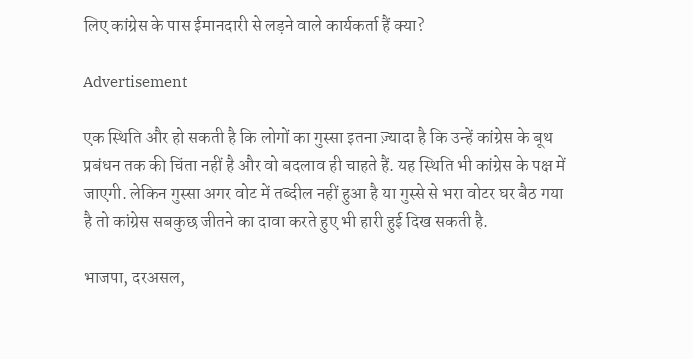लिए कांग्रेस के पास ईमानदारी से लड़ने वाले कार्यकर्ता हैं क्या?

Advertisement

एक स्थिति और हो सकती है कि लोगों का गुस्सा इतना ज़्यादा है कि उन्हें कांग्रेस के बूथ प्रबंधन तक की चिंता नहीं है और वो बदलाव ही चाहते हैं. यह स्थिति भी कांग्रेस के पक्ष में जाएगी. लेकिन गुस्सा अगर वोट में तब्दील नहीं हुआ है या गुस्से से भरा वोटर घर बैठ गया है तो कांग्रेस सबकुछ जीतने का दावा करते हुए भी हारी हुई दिख सकती है.

भाजपा, दरअसल,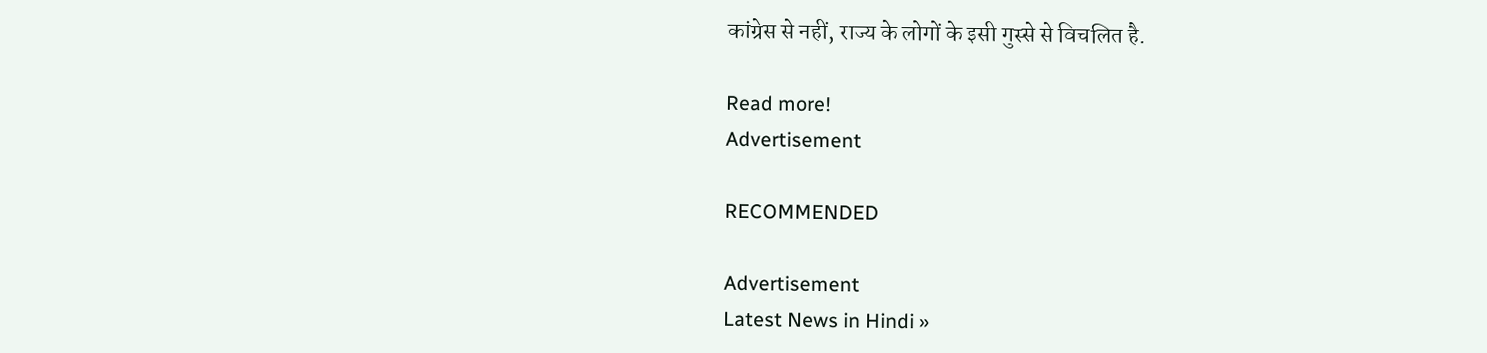कांग्रेस से नहीं, राज्य के लोगों के इसी गुस्से से विचलित है.

Read more!
Advertisement

RECOMMENDED

Advertisement
Latest News in Hindi »